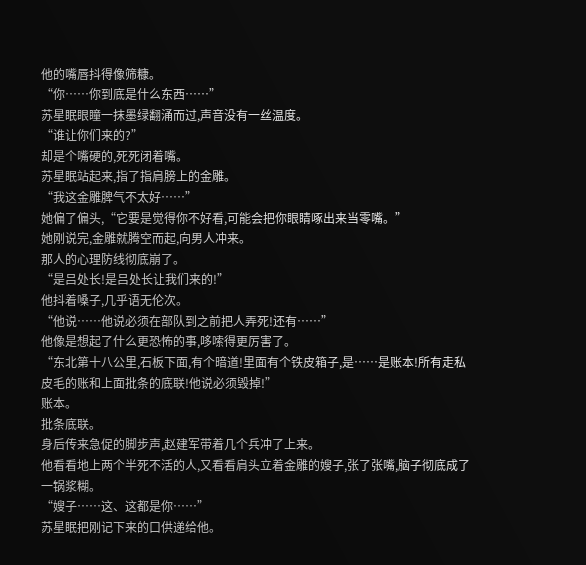他的嘴唇抖得像筛糠。
“你……你到底是什么东西……”
苏星眠眼瞳一抹墨绿翻涌而过,声音没有一丝温度。
“谁让你们来的?”
却是个嘴硬的,死死闭着嘴。
苏星眠站起来,指了指肩膀上的金雕。
“我这金雕脾气不太好……”
她偏了偏头,“它要是觉得你不好看,可能会把你眼睛啄出来当零嘴。”
她刚说完,金雕就腾空而起,向男人冲来。
那人的心理防线彻底崩了。
“是吕处长!是吕处长让我们来的!”
他抖着嗓子,几乎语无伦次。
“他说……他说必须在部队到之前把人弄死!还有……”
他像是想起了什么更恐怖的事,哆嗦得更厉害了。
“东北第十八公里,石板下面,有个暗道!里面有个铁皮箱子,是……是账本!所有走私皮毛的账和上面批条的底联!他说必须毁掉!”
账本。
批条底联。
身后传来急促的脚步声,赵建军带着几个兵冲了上来。
他看看地上两个半死不活的人,又看看肩头立着金雕的嫂子,张了张嘴,脑子彻底成了一锅浆糊。
“嫂子……这、这都是你……”
苏星眠把刚记下来的口供递给他。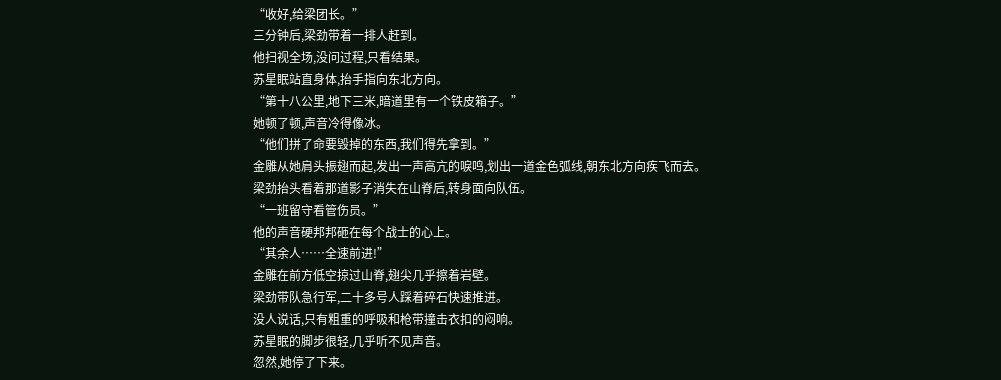“收好,给梁团长。”
三分钟后,梁劲带着一排人赶到。
他扫视全场,没问过程,只看结果。
苏星眠站直身体,抬手指向东北方向。
“第十八公里,地下三米,暗道里有一个铁皮箱子。”
她顿了顿,声音冷得像冰。
“他们拼了命要毁掉的东西,我们得先拿到。”
金雕从她肩头振翅而起,发出一声高亢的唳鸣,划出一道金色弧线,朝东北方向疾飞而去。
梁劲抬头看着那道影子消失在山脊后,转身面向队伍。
“一班留守看管伤员。”
他的声音硬邦邦砸在每个战士的心上。
“其余人……全速前进!”
金雕在前方低空掠过山脊,翅尖几乎擦着岩壁。
梁劲带队急行军,二十多号人踩着碎石快速推进。
没人说话,只有粗重的呼吸和枪带撞击衣扣的闷响。
苏星眠的脚步很轻,几乎听不见声音。
忽然,她停了下来。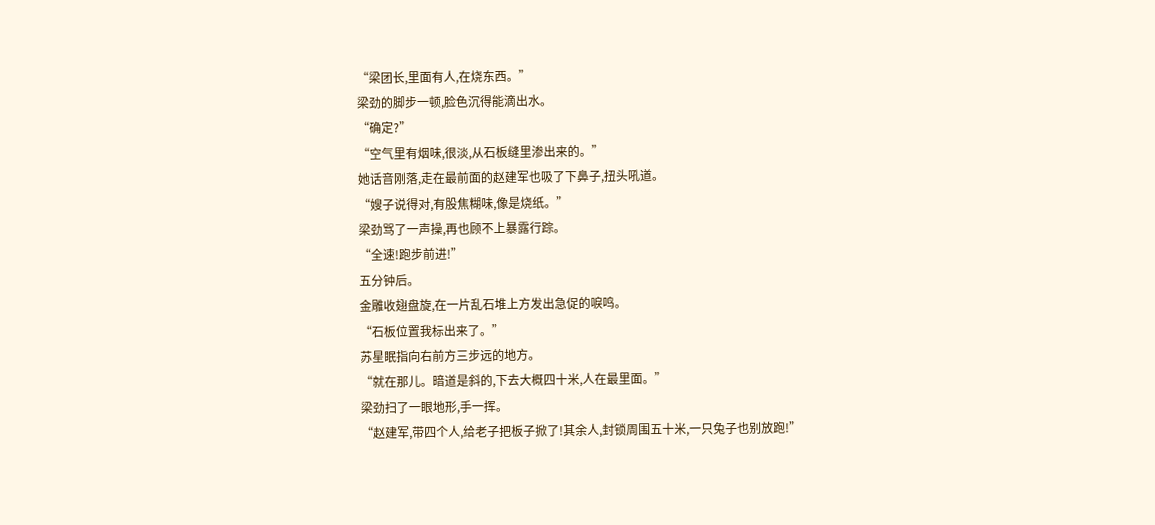“梁团长,里面有人,在烧东西。”
梁劲的脚步一顿,脸色沉得能滴出水。
“确定?”
“空气里有烟味,很淡,从石板缝里渗出来的。”
她话音刚落,走在最前面的赵建军也吸了下鼻子,扭头吼道。
“嫂子说得对,有股焦糊味,像是烧纸。”
梁劲骂了一声操,再也顾不上暴露行踪。
“全速!跑步前进!”
五分钟后。
金雕收翅盘旋,在一片乱石堆上方发出急促的唳鸣。
“石板位置我标出来了。”
苏星眠指向右前方三步远的地方。
“就在那儿。暗道是斜的,下去大概四十米,人在最里面。”
梁劲扫了一眼地形,手一挥。
“赵建军,带四个人,给老子把板子掀了!其余人,封锁周围五十米,一只兔子也别放跑!”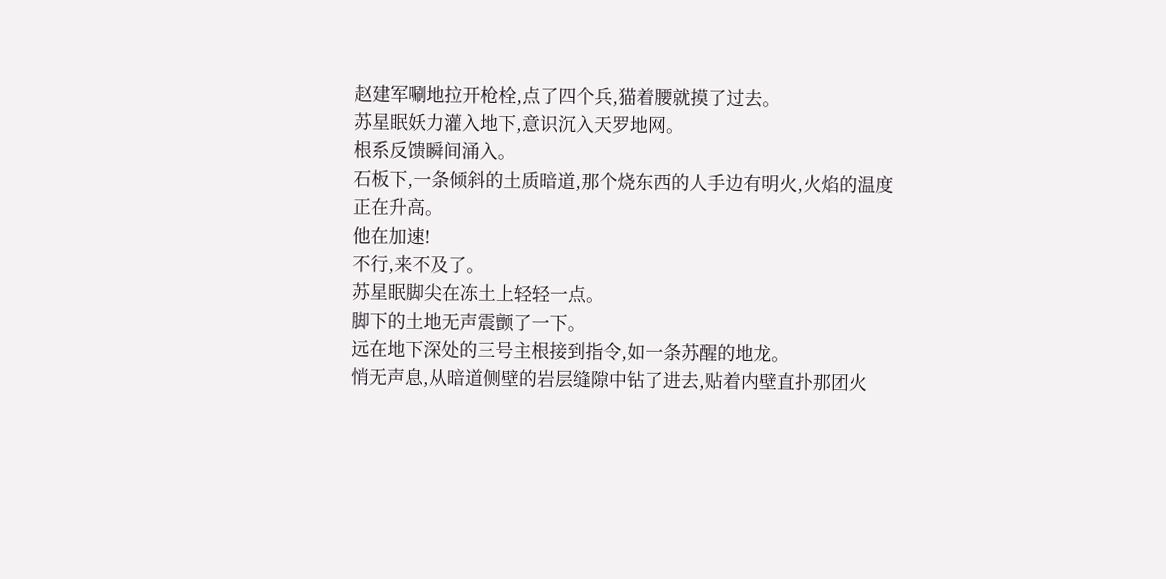赵建军唰地拉开枪栓,点了四个兵,猫着腰就摸了过去。
苏星眠妖力灌入地下,意识沉入天罗地网。
根系反馈瞬间涌入。
石板下,一条倾斜的土质暗道,那个烧东西的人手边有明火,火焰的温度正在升高。
他在加速!
不行,来不及了。
苏星眠脚尖在冻土上轻轻一点。
脚下的土地无声震颤了一下。
远在地下深处的三号主根接到指令,如一条苏醒的地龙。
悄无声息,从暗道侧壁的岩层缝隙中钻了进去,贴着内壁直扑那团火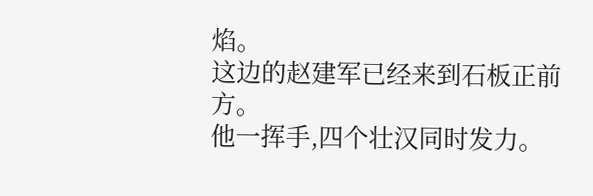焰。
这边的赵建军已经来到石板正前方。
他一挥手,四个壮汉同时发力。